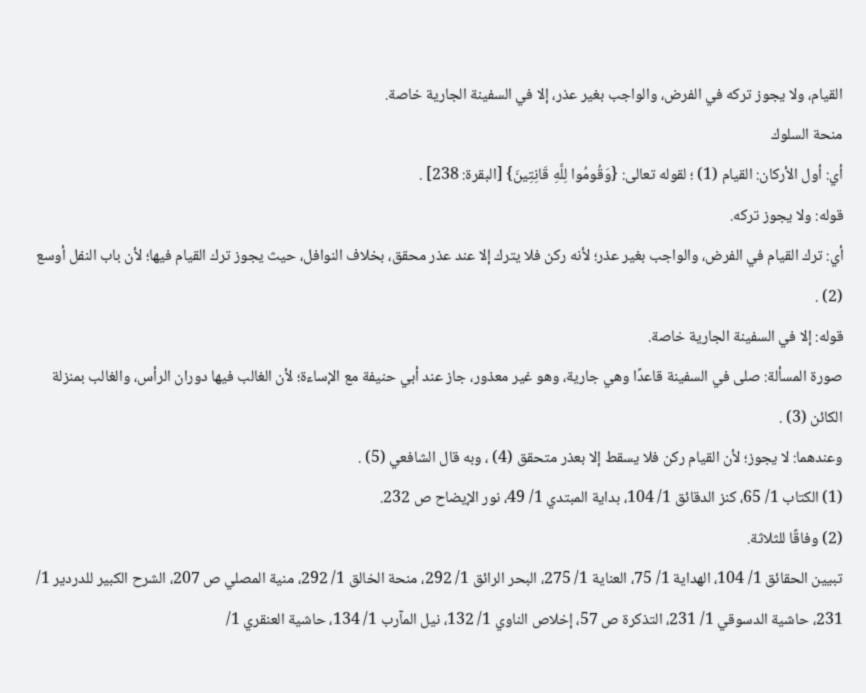القيام، ولا يجوز تركه في الفرض، والواجب بغير عذر، إلا في السفينة الجارية خاصة.
منحة السلوك
أي: أول الأركان: القيام (1) ؛ لقوله تعالى: {وَقُومُوا لِلَّهِ قَانِتِينَ} [البقرة: 238] .
قوله: ولا يجوز تركه.
أي: ترك القيام في الفرض، والواجب بغير عذر؛ لأنه ركن فلا يترك إلا عند عذر محقق، بخلاف النوافل، حيث يجوز ترك القيام فيها؛ لأن باب النفل أوسع (2) .
قوله: إلا في السفينة الجارية خاصة.
صورة المسألة: صلى في السفينة قاعدًا وهي جارية، وهو غير معذور، جاز عند أبي حنيفة مع الإساءة؛ لأن الغالب فيها دوران الرأس، والغالب بمنزلة الكائن (3) .
وعندهما: لا يجوز؛ لأن القيام ركن فلا يسقط إلا بعذر متحقق (4) ، وبه قال الشافعي (5) .
(1) الكتاب 1/ 65، كنز الدقائق 1/ 104، بداية المبتدي 1/ 49، نور الإيضاح ص 232.
(2) وفاقًا للثلاثة.
تبيين الحقائق 1/ 104، الهداية 1/ 75، العناية 1/ 275، البحر الرائق 1/ 292، منحة الخالق 1/ 292، منية المصلي ص 207، الشرح الكبير للدردير 1/ 231، حاشية الدسوقي 1/ 231، التذكرة ص 57، إخلاص الناوي 1/ 132، نيل المآرب 1/ 134، حاشية العنقري 1/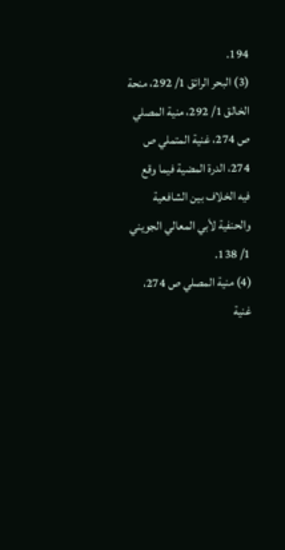194.
(3) البحر الرائق 1/ 292، منحة الخالق 1/ 292، منية المصلي ص 274، غنية المتملي ص 274، الدرة المضية فيما وقع فيه الخلاف بين الشافعية والحنفية لأبي المعالي الجويني 1/ 138.
(4) منية المصلي ص 274، غنية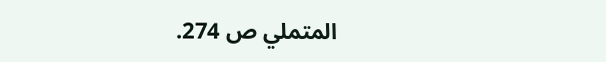المتملي ص 274.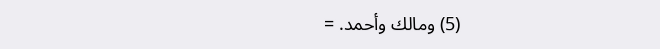(5) ومالك وأحمد. =